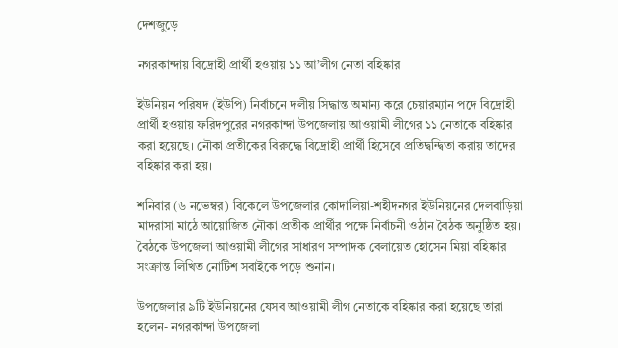দেশজুড়ে

নগরকান্দায় বিদ্রোহী প্রার্থী হওয়ায় ১১ আ’লীগ নেতা বহিষ্কার

ইউনিয়ন পরিষদ (ইউপি) নির্বাচনে দলীয় সিদ্ধান্ত অমান্য করে চেয়ারম্যান পদে বিদ্রোহী প্রার্থী হওয়ায় ফরিদপুরের নগরকান্দা উপজেলায় আওয়ামী লীগের ১১ নেতাকে বহিষ্কার করা হয়েছে। নৌকা প্রতীকের বিরুদ্ধে বিদ্রোহী প্রার্থী হিসেবে প্রতিদ্বন্দ্বিতা করায় তাদের বহিষ্কার করা হয়।

শনিবার (৬ নভেম্বর) বিকেলে উপজেলার কোদালিয়া-শহীদনগর ইউনিয়নের দেলবাড়িয়া মাদরাসা মাঠে আয়োজিত নৌকা প্রতীক প্রার্থীর পক্ষে নির্বাচনী ওঠান বৈঠক অনুষ্ঠিত হয়। বৈঠকে উপজেলা আওয়ামী লীগের সাধারণ সম্পাদক বেলায়েত হোসেন মিয়া বহিষ্কার সংক্রান্ত লিখিত নোটিশ সবাইকে পড়ে শুনান।

উপজেলার ৯টি ইউনিয়নের যেসব আওয়ামী লীগ নেতাকে বহিষ্কার করা হয়েছে তারা হলেন- নগরকান্দা উপজেলা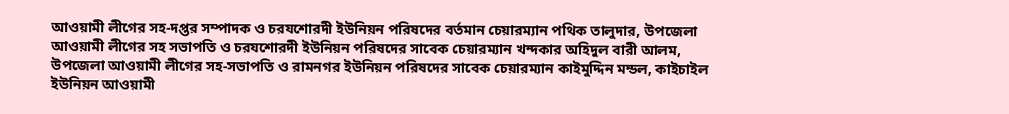আওয়ামী লীগের সহ-দপ্তর সম্পাদক ও চরযশোরদী ইউনিয়ন পরিষদের বর্তমান চেয়ারম্যান পথিক তালুদার, উপজেলা আওয়ামী লীগের সহ সভাপতি ও চরযশোরদী ইউনিয়ন পরিষদের সাবেক চেয়ারম্যান খন্দকার অহিদুল বারী আলম, উপজেলা আওয়ামী লীগের সহ-সভাপতি ও রামনগর ইউনিয়ন পরিষদের সাবেক চেয়ারম্যান কাইমুদ্দিন মন্ডল, কাইচাইল ইউনিয়ন আওয়ামী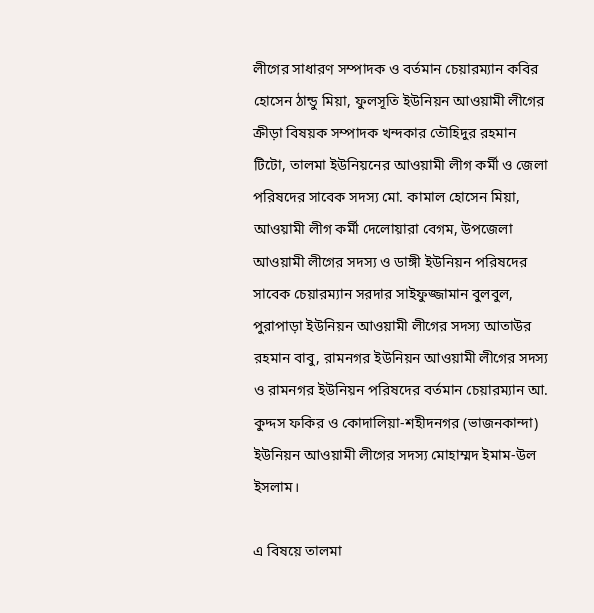লীগের সাধারণ সম্পাদক ও বর্তমান চেয়ারম্যান কবির হোসেন ঠান্ডু মিয়া, ফুলসূতি ইউনিয়ন আওয়ামী লীগের ক্রীড়া বিষয়ক সম্পাদক খন্দকার তৌহিদুর রহমান টিটো, তালমা ইউনিয়নের আওয়ামী লীগ কর্মী ও জেলা পরিষদের সাবেক সদস্য মো. কামাল হোসেন মিয়া, আওয়ামী লীগ কর্মী দেলোয়ারা বেগম, উপজেলা আওয়ামী লীগের সদস্য ও ডাঙ্গী ইউনিয়ন পরিষদের সাবেক চেয়ারম্যান সরদার সাইফুজ্জামান বুলবুল, পুরাপাড়া ইউনিয়ন আওয়ামী লীগের সদস্য আতাউর রহমান বাবু, রামনগর ইউনিয়ন আওয়ামী লীগের সদস্য ও রামনগর ইউনিয়ন পরিষদের বর্তমান চেয়ারম্যান আ. কুদ্দস ফকির ও কোদালিয়া-শহীদনগর (ভাজনকান্দা) ইউনিয়ন আওয়ামী লীগের সদস্য মোহাম্মদ ইমাম-উল ইসলাম।

এ বিষয়ে তালমা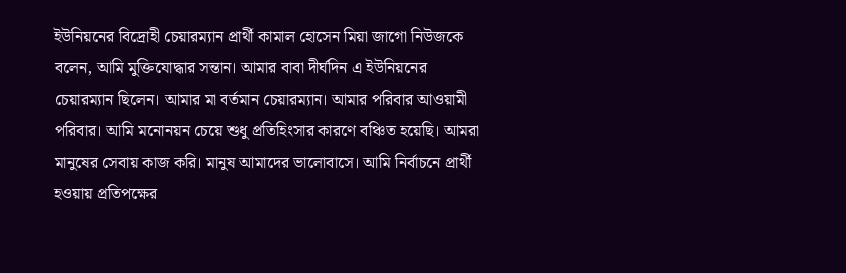ইউনিয়নের বিদ্রোহী চেয়ারম্যান প্রার্থী কামাল হোসেন মিয়া জাগো নিউজকে বলেন, আমি মুক্তিযোদ্ধার সন্তান। আমার বাবা দীর্ঘদিন এ ইউনিয়নের চেয়ারম্যান ছিলেন। আমার মা বর্তমান চেয়ারম্যান। আমার পরিবার আওয়ামী পরিবার। আমি মনোনয়ন চেয়ে শুধু প্রতিহিংসার কারণে বঞ্চিত হয়েছি। আমরা মানুষের সেবায় কাজ করি। মানুষ আমাদের ভালোবাসে। আমি নির্বাচনে প্রার্থী হওয়ায় প্রতিপক্ষের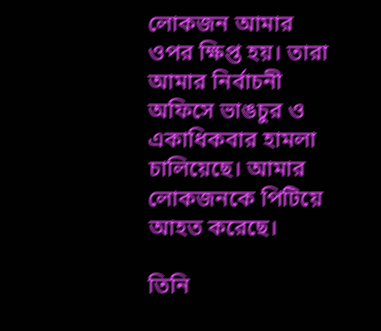লোকজন আমার ওপর ক্ষিপ্ত হয়। তারা আমার নির্বাচনী অফিসে ভাঙচুর ও একাধিকবার হামলা চালিয়েছে। আমার লোকজনকে পিটিয়ে আহত করেছে।

তিনি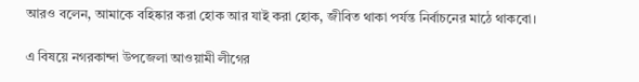আরও বলেন, আমাকে বহিষ্কার করা হোক আর যাই করা হোক, জীবিত থাকা পর্যন্ত নির্বাচনের মাঠে থাকবো।

এ বিষয়ে নগরকান্দা উপজেলা আওয়ামী লীগের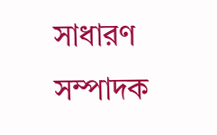সাধারণ সম্পাদক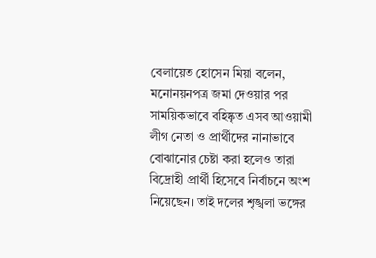বেলায়েত হোসেন মিয়া বলেন, মনোনয়নপত্র জমা দেওয়ার পর সাময়িকভাবে বহিষ্কৃত এসব আওয়ামী লীগ নেতা ও প্রার্থীদের নানাভাবে বোঝানোর চেষ্টা করা হলেও তারা বিদ্রোহী প্রার্থী হিসেবে নির্বাচনে অংশ নিয়েছেন। তাই দলের শৃঙ্খলা ভঙ্গের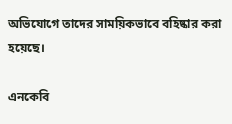অভিযোগে তাদের সাময়িকভাবে বহিষ্কার করা হয়েছে।

এনকেবি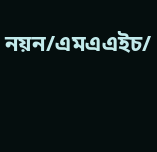নয়ন/এমএএইচ/